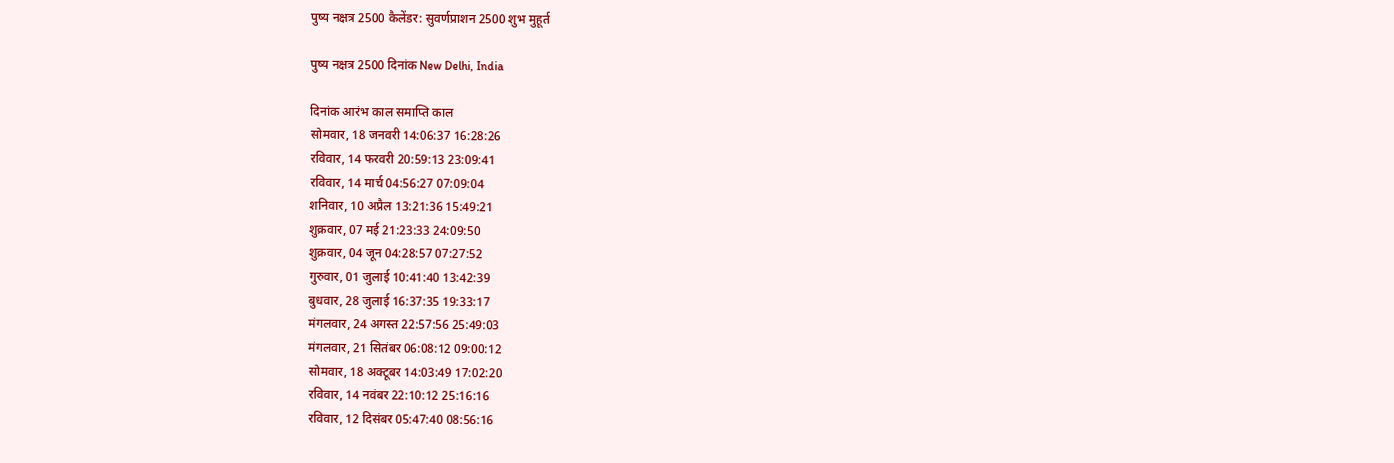पुष्य नक्षत्र 2500 कैलेंडर: सुवर्णप्राशन 2500 शुभ मुहूर्त

पुष्य नक्षत्र 2500 दिनांक New Delhi, India

दिनांक आरंभ काल समाप्ति काल
सोमवार, 18 जनवरी 14:06:37 16:28:26
रविवार, 14 फरवरी 20:59:13 23:09:41
रविवार, 14 मार्च 04:56:27 07:09:04
शनिवार, 10 अप्रैल 13:21:36 15:49:21
शुक्रवार, 07 मई 21:23:33 24:09:50
शुक्रवार, 04 जून 04:28:57 07:27:52
गुरुवार, 01 जुलाई 10:41:40 13:42:39
बुधवार, 28 जुलाई 16:37:35 19:33:17
मंगलवार, 24 अगस्त 22:57:56 25:49:03
मंगलवार, 21 सितंबर 06:08:12 09:00:12
सोमवार, 18 अक्टूबर 14:03:49 17:02:20
रविवार, 14 नवंबर 22:10:12 25:16:16
रविवार, 12 दिसंबर 05:47:40 08:56:16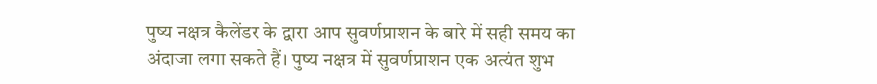पुष्य नक्षत्र कैलेंडर के द्वारा आप सुवर्णप्राशन के बारे में सही समय का अंदाजा लगा सकते हैं। पुष्य नक्षत्र में सुवर्णप्राशन एक अत्यंत शुभ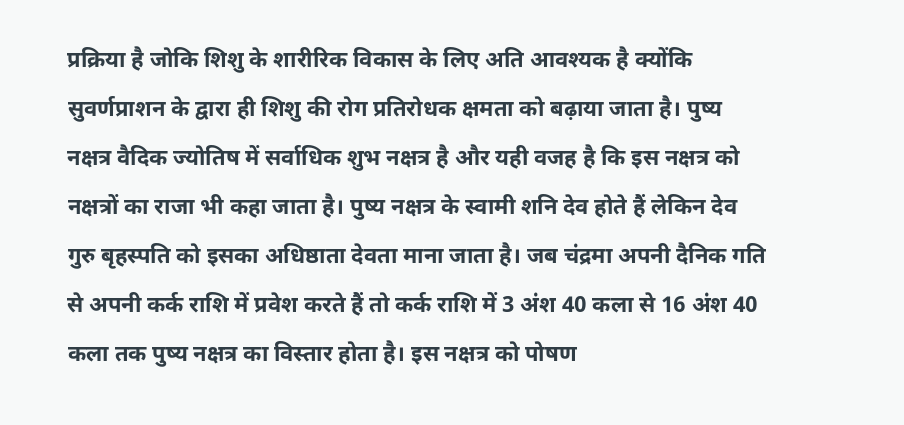प्रक्रिया है जोकि शिशु के शारीरिक विकास के लिए अति आवश्यक है क्योंकि सुवर्णप्राशन के द्वारा ही शिशु की रोग प्रतिरोधक क्षमता को बढ़ाया जाता है। पुष्य नक्षत्र वैदिक ज्योतिष में सर्वाधिक शुभ नक्षत्र है और यही वजह है कि इस नक्षत्र को नक्षत्रों का राजा भी कहा जाता है। पुष्य नक्षत्र के स्वामी शनि देव होते हैं लेकिन देव गुरु बृहस्पति को इसका अधिष्ठाता देवता माना जाता है। जब चंद्रमा अपनी दैनिक गति से अपनी कर्क राशि में प्रवेश करते हैं तो कर्क राशि में 3 अंश 40 कला से 16 अंश 40 कला तक पुष्य नक्षत्र का विस्तार होता है। इस नक्षत्र को पोषण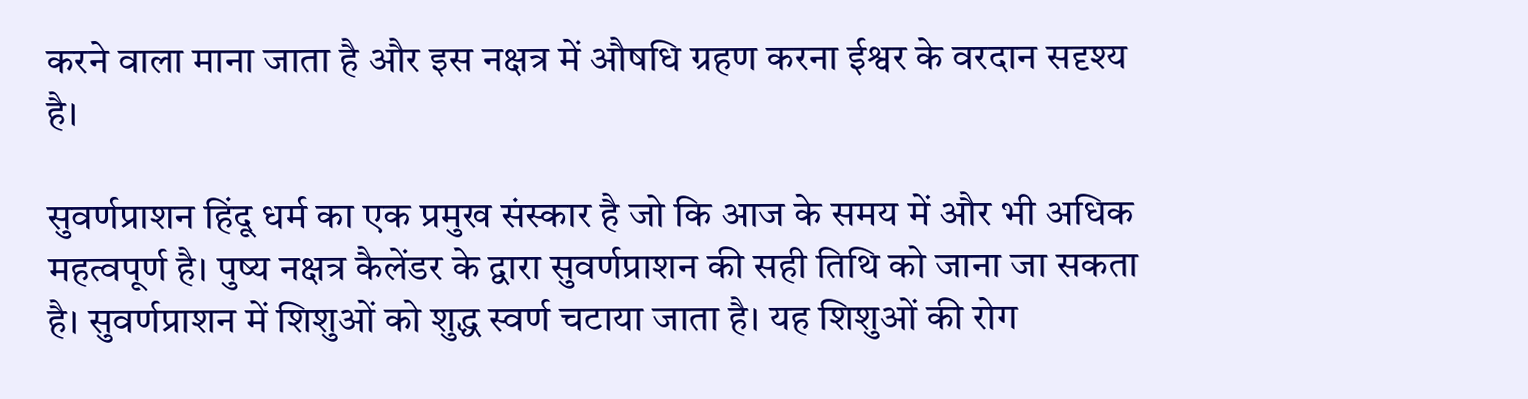करने वाला माना जाता है और इस नक्षत्र में औषधि ग्रहण करना ईश्वर के वरदान सदृश्य है।

सुवर्णप्राशन हिंदू धर्म का एक प्रमुख संस्कार है जो कि आज के समय में और भी अधिक महत्वपूर्ण है। पुष्य नक्षत्र कैलेंडर के द्वारा सुवर्णप्राशन की सही तिथि को जाना जा सकता है। सुवर्णप्राशन में शिशुओं को शुद्ध स्वर्ण चटाया जाता है। यह शिशुओं की रोग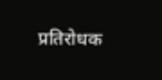प्रतिरोधक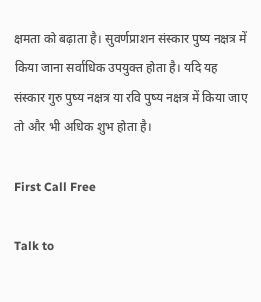क्षमता को बढ़ाता है। सुवर्णप्राशन संस्कार पुष्य नक्षत्र में किया जाना सर्वाधिक उपयुक्त होता है। यदि यह संस्कार गुरु पुष्य नक्षत्र या रवि पुष्य नक्षत्र में किया जाए तो और भी अधिक शुभ होता है।

First Call Free

Talk to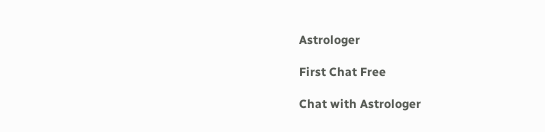Astrologer

First Chat Free

Chat with Astrologer